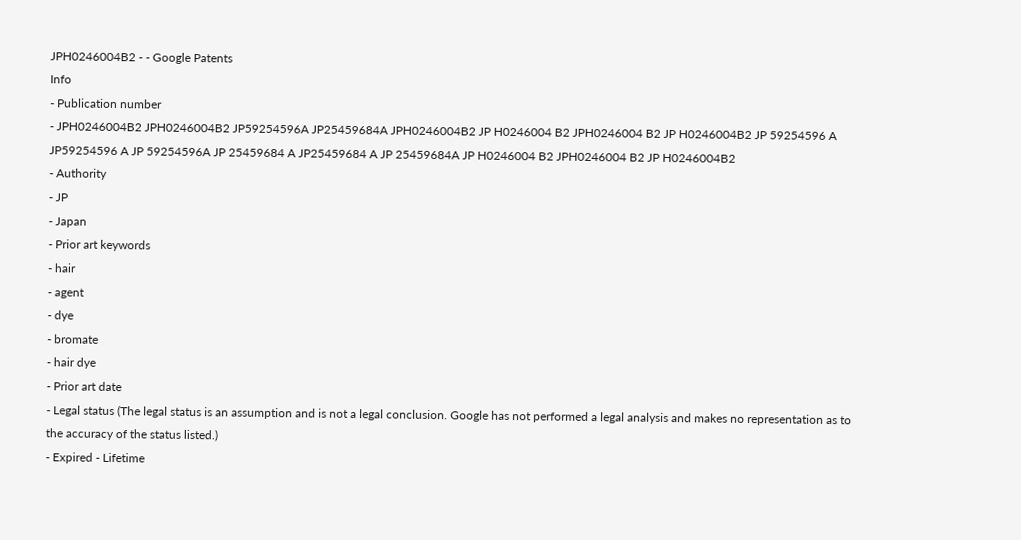JPH0246004B2 - - Google Patents
Info
- Publication number
- JPH0246004B2 JPH0246004B2 JP59254596A JP25459684A JPH0246004B2 JP H0246004 B2 JPH0246004 B2 JP H0246004B2 JP 59254596 A JP59254596 A JP 59254596A JP 25459684 A JP25459684 A JP 25459684A JP H0246004 B2 JPH0246004 B2 JP H0246004B2
- Authority
- JP
- Japan
- Prior art keywords
- hair
- agent
- dye
- bromate
- hair dye
- Prior art date
- Legal status (The legal status is an assumption and is not a legal conclusion. Google has not performed a legal analysis and makes no representation as to the accuracy of the status listed.)
- Expired - Lifetime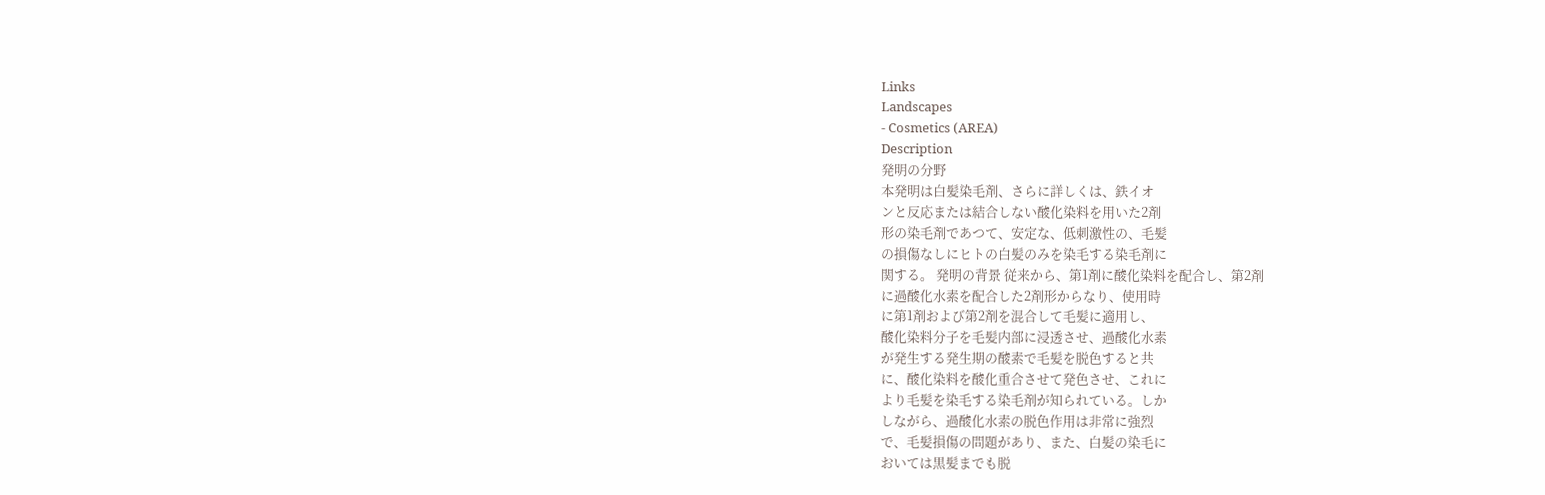Links
Landscapes
- Cosmetics (AREA)
Description
発明の分野
本発明は白髪染毛剤、さらに詳しくは、鉄イオ
ンと反応または結合しない酸化染料を用いた2剤
形の染毛剤であつて、安定な、低刺激性の、毛髪
の損傷なしにヒトの白髪のみを染毛する染毛剤に
関する。 発明の背景 従来から、第1剤に酸化染料を配合し、第2剤
に過酸化水素を配合した2剤形からなり、使用時
に第1剤および第2剤を混合して毛髪に適用し、
酸化染料分子を毛髪内部に浸透させ、過酸化水素
が発生する発生期の酸素で毛髪を脱色すると共
に、酸化染料を酸化重合させて発色させ、これに
より毛髪を染毛する染毛剤が知られている。しか
しながら、過酸化水素の脱色作用は非常に強烈
で、毛髪損傷の問題があり、また、白髪の染毛に
おいては黒髪までも脱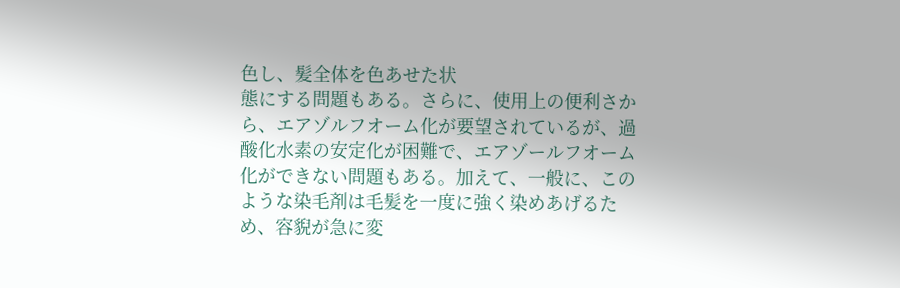色し、髪全体を色あせた状
態にする問題もある。さらに、使用上の便利さか
ら、エアゾルフオーム化が要望されているが、過
酸化水素の安定化が困難で、エアゾールフオーム
化ができない問題もある。加えて、一般に、この
ような染毛剤は毛髪を一度に強く染めあげるた
め、容貎が急に変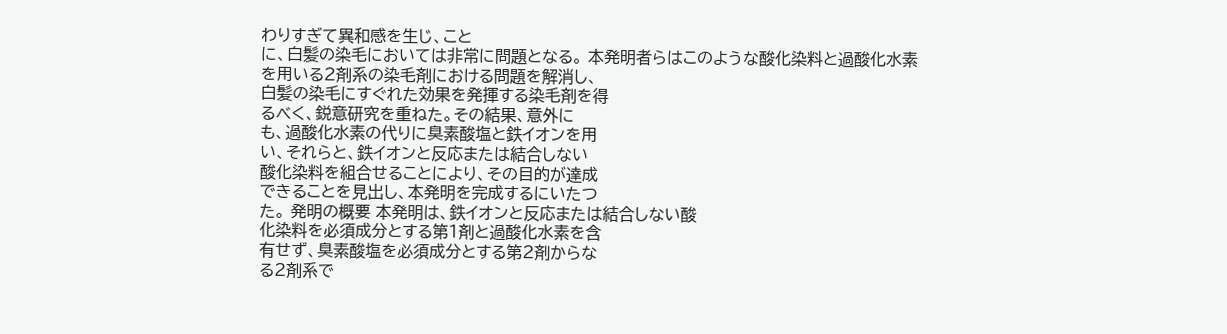わりすぎて異和感を生じ、こと
に、白髪の染毛においては非常に問題となる。 本発明者らはこのような酸化染料と過酸化水素
を用いる2剤系の染毛剤における問題を解消し、
白髪の染毛にすぐれた効果を発揮する染毛剤を得
るべく、鋭意研究を重ねた。その結果、意外に
も、過酸化水素の代りに臭素酸塩と鉄イオンを用
い、それらと、鉄イオンと反応または結合しない
酸化染料を組合せることにより、その目的が達成
できることを見出し、本発明を完成するにいたつ
た。 発明の概要 本発明は、鉄イオンと反応または結合しない酸
化染料を必須成分とする第1剤と過酸化水素を含
有せず、臭素酸塩を必須成分とする第2剤からな
る2剤系で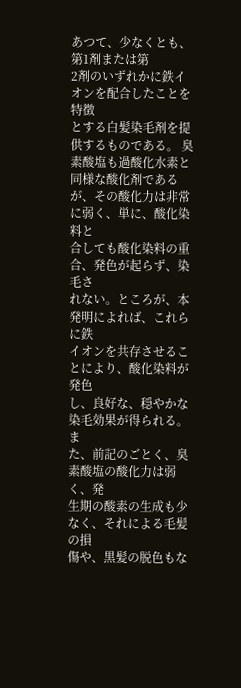あつて、少なくとも、第1剤または第
2剤のいずれかに鉄イオンを配合したことを特徴
とする白髪染毛剤を提供するものである。 臭素酸塩も過酸化水素と同様な酸化剤である
が、その酸化力は非常に弱く、単に、酸化染料と
合しても酸化染料の重合、発色が起らず、染毛さ
れない。ところが、本発明によれば、これらに鉄
イオンを共存させることにより、酸化染料が発色
し、良好な、穏やかな染毛効果が得られる。ま
た、前記のごとく、臭素酸塩の酸化力は弱く、発
生期の酸素の生成も少なく、それによる毛髪の損
傷や、黒髪の脱色もな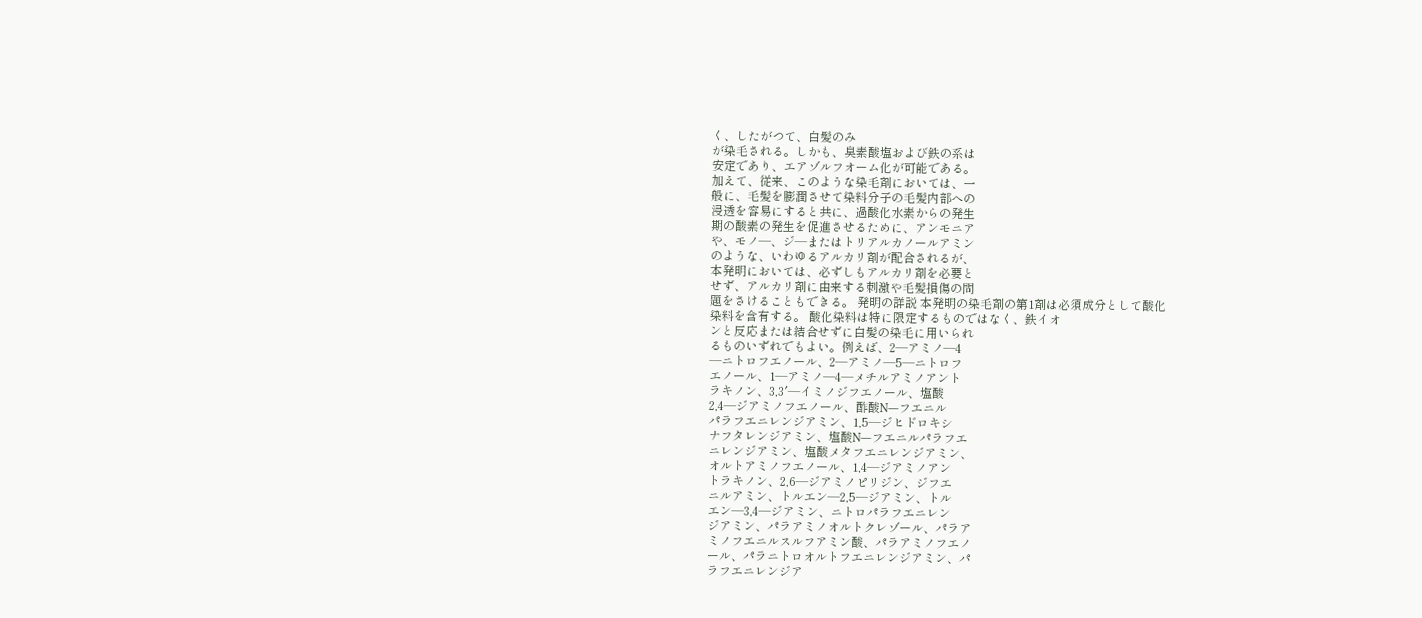く、したがつて、白髪のみ
が染毛される。しかも、臭素酸塩および鉄の系は
安定であり、エアゾルフオーム化が可能である。
加えて、従来、このような染毛剤においては、一
般に、毛髪を膨潤させて染料分子の毛髪内部への
浸透を容易にすると共に、過酸化水素からの発生
期の酸素の発生を促進させるために、アンモニア
や、モノ―、ジ―またはトリアルカノールアミン
のような、いわゆるアルカリ剤が配合されるが、
本発明においては、必ずしもアルカリ剤を必要と
せず、アルカリ剤に由来する刺激や毛髪損傷の問
題をさけることもできる。 発明の詳説 本発明の染毛剤の第1剤は必須成分として酸化
染料を含有する。 酸化染料は特に限定するものではなく、鉄イオ
ンと反応または結合せずに白髪の染毛に用いられ
るものいずれでもよい。例えば、2―アミノ―4
―ニトロフエノール、2―アミノ―5―ニトロフ
エノール、1―アミノ―4―メチルアミノアント
ラキノン、3,3′―イミノジフエノール、塩酸
2,4―ジアミノフエノール、酢酸N―フエニル
パラフエニレンジアミン、1,5―ジヒドロキシ
ナフタレンジアミン、塩酸N―フエニルパラフエ
ニレンジアミン、塩酸メタフエニレンジアミン、
オルトアミノフエノール、1,4―ジアミノアン
トラキノン、2,6―ジアミノピリジン、ジフエ
ニルアミン、トルエン―2,5―ジアミン、トル
エン―3,4―ジアミン、ニトロパラフエニレン
ジアミン、パラアミノオルトクレゾール、パラア
ミノフエニルスルフアミン酸、パラアミノフエノ
ール、パラニトロオルトフエニレンジアミン、パ
ラフエニレンジア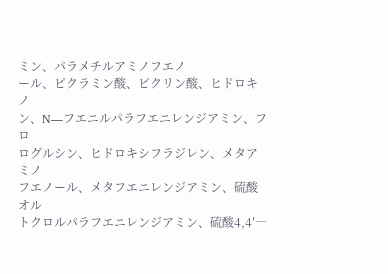ミン、パラメチルアミノフエノ
ール、ピクラミン酸、ピクリン酸、ヒドロキノ
ン、N―フエニルパラフエニレンジアミン、フロ
ログルシン、ヒドロキシフラジレン、メタアミノ
フエノール、メタフエニレンジアミン、硫酸オル
トクロルパラフエニレンジアミン、硫酸4,4′―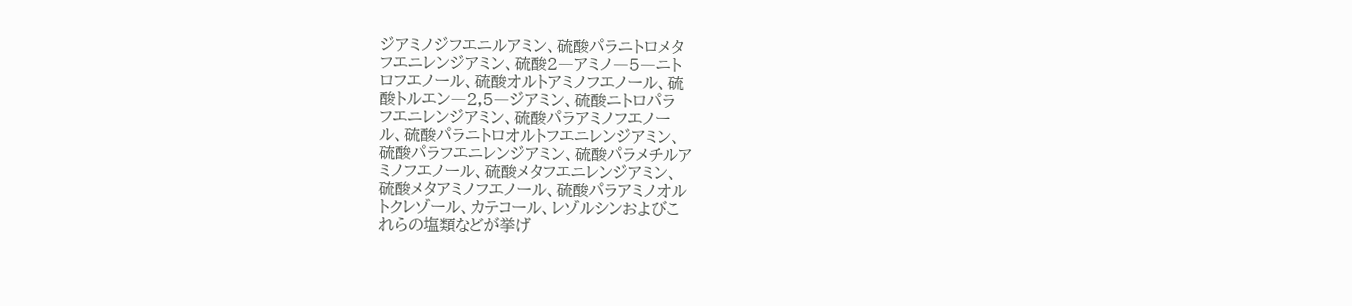ジアミノジフエニルアミン、硫酸パラニトロメタ
フエニレンジアミン、硫酸2―アミノ―5―ニト
ロフエノール、硫酸オルトアミノフエノール、硫
酸トルエン―2,5―ジアミン、硫酸ニトロパラ
フエニレンジアミン、硫酸パラアミノフエノー
ル、硫酸パラニトロオルトフエニレンジアミン、
硫酸パラフエニレンジアミン、硫酸パラメチルア
ミノフエノール、硫酸メタフエニレンジアミン、
硫酸メタアミノフエノール、硫酸パラアミノオル
トクレゾール、カテコール、レゾルシンおよびこ
れらの塩類などが挙げ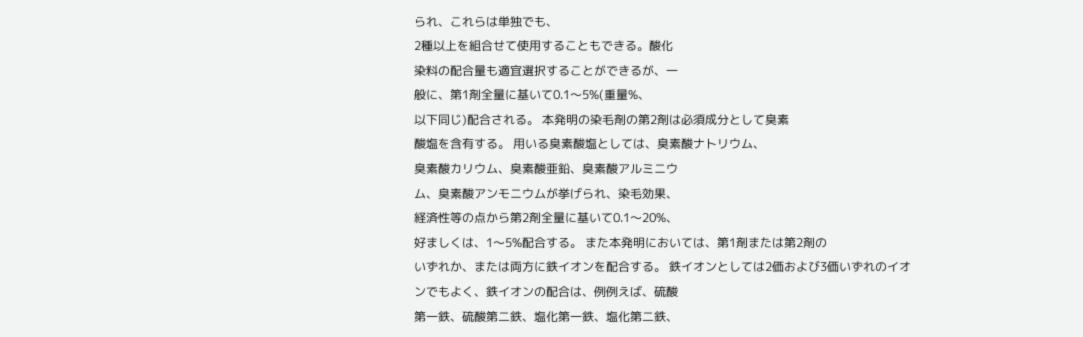られ、これらは単独でも、
2種以上を組合せて使用することもできる。酸化
染料の配合量も適宜選択することができるが、一
般に、第1剤全量に基いて0.1〜5%(重量%、
以下同じ)配合される。 本発明の染毛剤の第2剤は必須成分として臭素
酸塩を含有する。 用いる臭素酸塩としては、臭素酸ナトリウム、
臭素酸カリウム、臭素酸亜鉛、臭素酸アルミニウ
ム、臭素酸アンモニウムが挙げられ、染毛効果、
経済性等の点から第2剤全量に基いて0.1〜20%、
好ましくは、1〜5%配合する。 また本発明においては、第1剤または第2剤の
いずれか、または両方に鉄イオンを配合する。 鉄イオンとしては2価および3価いずれのイオ
ンでもよく、鉄イオンの配合は、例例えば、硫酸
第一鉄、硫酸第二鉄、塩化第一鉄、塩化第二鉄、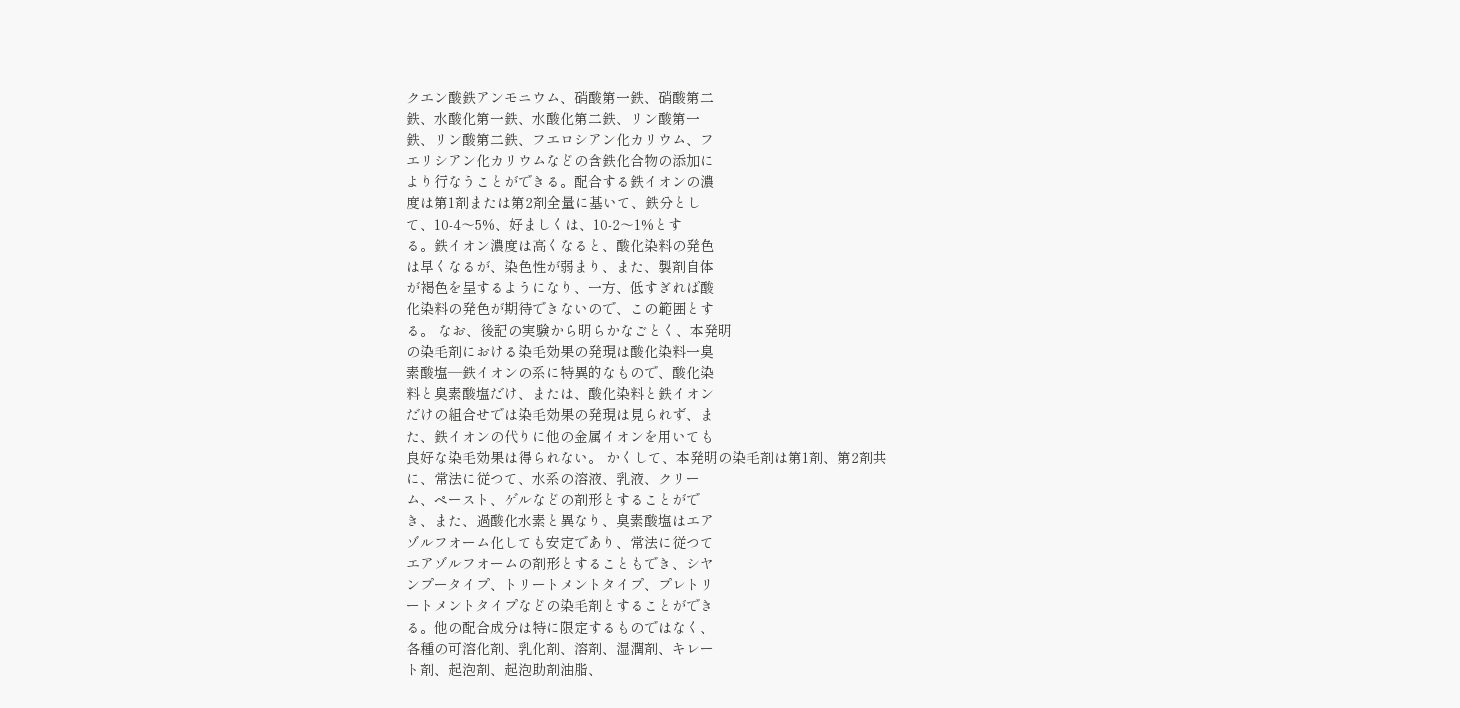クエン酸鉄アンモニウム、硝酸第一鉄、硝酸第二
鉄、水酸化第一鉄、水酸化第二鉄、リン酸第一
鉄、リン酸第二鉄、フエロシアン化カリウム、フ
エリシアン化カリウムなどの含鉄化合物の添加に
より行なうことができる。配合する鉄イオンの濃
度は第1剤または第2剤全量に基いて、鉄分とし
て、10-4〜5%、好ましくは、10-2〜1%とす
る。鉄イオン濃度は高くなると、酸化染料の発色
は早くなるが、染色性が弱まり、また、製剤自体
が褐色を呈するようになり、一方、低すぎれば酸
化染料の発色が期待できないので、この範囲とす
る。 なお、後記の実験から明らかなごとく、本発明
の染毛剤における染毛効果の発現は酸化染料一臭
素酸塩―鉄イオンの系に特異的なもので、酸化染
料と臭素酸塩だけ、または、酸化染料と鉄イオン
だけの組合せでは染毛効果の発現は見られず、ま
た、鉄イオンの代りに他の金属イオンを用いても
良好な染毛効果は得られない。 かくして、本発明の染毛剤は第1剤、第2剤共
に、常法に従つて、水系の溶液、乳液、クリー
ム、ペースト、ゲルなどの剤形とすることがで
き、また、過酸化水素と異なり、臭素酸塩はエア
ゾルフオーム化しても安定であり、常法に従つて
エアゾルフオームの剤形とすることもでき、シヤ
ンプータイプ、トリートメントタイプ、プレトリ
ートメントタイプなどの染毛剤とすることができ
る。他の配合成分は特に限定するものではなく、
各種の可溶化剤、乳化剤、溶剤、湿潤剤、キレー
ト剤、起泡剤、起泡助剤油脂、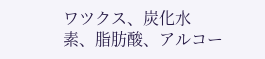ワツクス、炭化水
素、脂肪酸、アルコー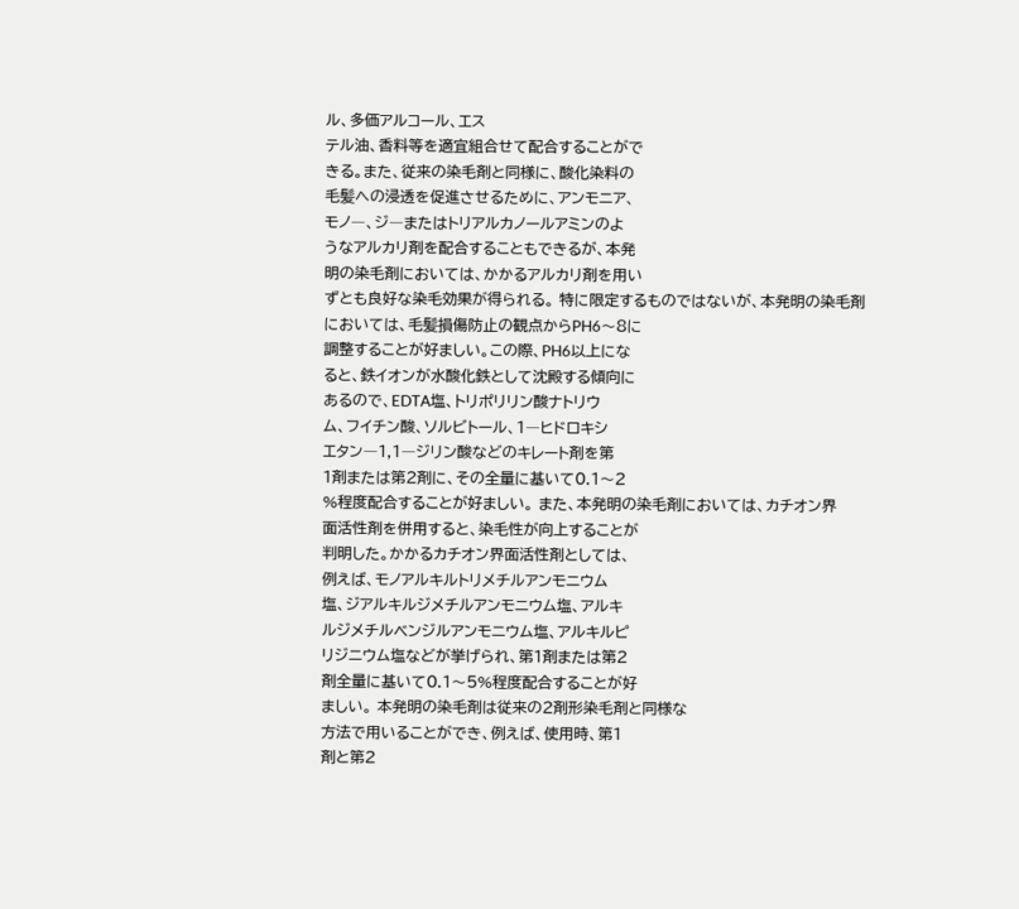ル、多価アルコール、エス
テル油、香料等を適宜組合せて配合することがで
きる。また、従来の染毛剤と同様に、酸化染料の
毛髪への浸透を促進させるために、アンモニア、
モノ―、ジ―またはトリアルカノールアミンのよ
うなアルカリ剤を配合することもできるが、本発
明の染毛剤においては、かかるアルカリ剤を用い
ずとも良好な染毛効果が得られる。 特に限定するものではないが、本発明の染毛剤
においては、毛髪損傷防止の観点からPH6〜8に
調整することが好ましい。この際、PH6以上にな
ると、鉄イオンが水酸化鉄として沈殿する傾向に
あるので、EDTA塩、トリポリリン酸ナトリウ
ム、フイチン酸、ソルビトール、1―ヒドロキシ
エタン―1,1―ジリン酸などのキレート剤を第
1剤または第2剤に、その全量に基いて0.1〜2
%程度配合することが好ましい。 また、本発明の染毛剤においては、カチオン界
面活性剤を併用すると、染毛性が向上することが
判明した。かかるカチオン界面活性剤としては、
例えば、モノアルキルトリメチルアンモニウム
塩、ジアルキルジメチルアンモニウム塩、アルキ
ルジメチルベンジルアンモニウム塩、アルキルピ
リジニウム塩などが挙げられ、第1剤または第2
剤全量に基いて0.1〜5%程度配合することが好
ましい。 本発明の染毛剤は従来の2剤形染毛剤と同様な
方法で用いることができ、例えば、使用時、第1
剤と第2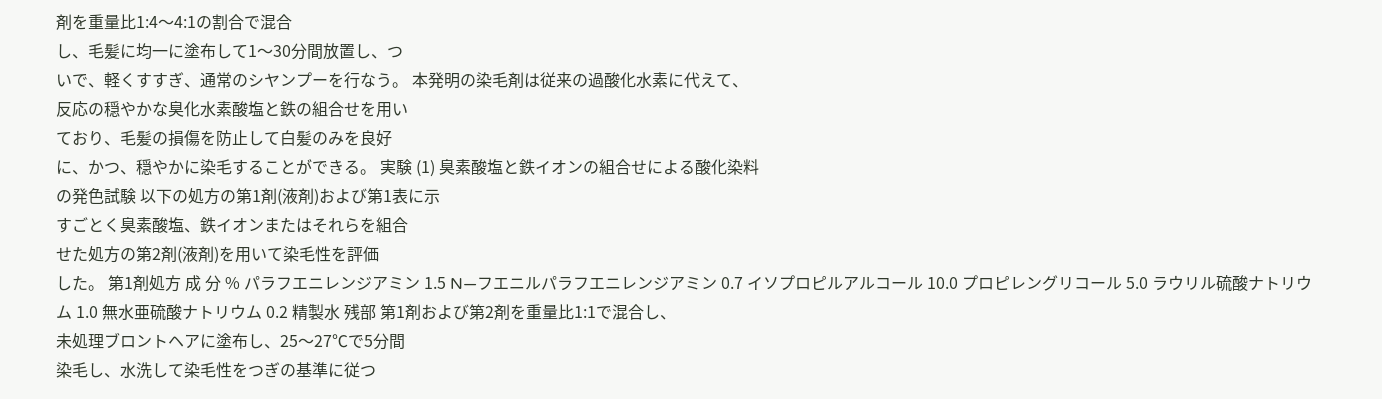剤を重量比1:4〜4:1の割合で混合
し、毛髪に均一に塗布して1〜30分間放置し、つ
いで、軽くすすぎ、通常のシヤンプーを行なう。 本発明の染毛剤は従来の過酸化水素に代えて、
反応の穏やかな臭化水素酸塩と鉄の組合せを用い
ており、毛髪の損傷を防止して白髪のみを良好
に、かつ、穏やかに染毛することができる。 実験 (1) 臭素酸塩と鉄イオンの組合せによる酸化染料
の発色試験 以下の処方の第1剤(液剤)および第1表に示
すごとく臭素酸塩、鉄イオンまたはそれらを組合
せた処方の第2剤(液剤)を用いて染毛性を評価
した。 第1剤処方 成 分 % パラフエニレンジアミン 1.5 N―フエニルパラフエニレンジアミン 0.7 イソプロピルアルコール 10.0 プロピレングリコール 5.0 ラウリル硫酸ナトリウム 1.0 無水亜硫酸ナトリウム 0.2 精製水 残部 第1剤および第2剤を重量比1:1で混合し、
未処理ブロントヘアに塗布し、25〜27℃で5分間
染毛し、水洗して染毛性をつぎの基準に従つ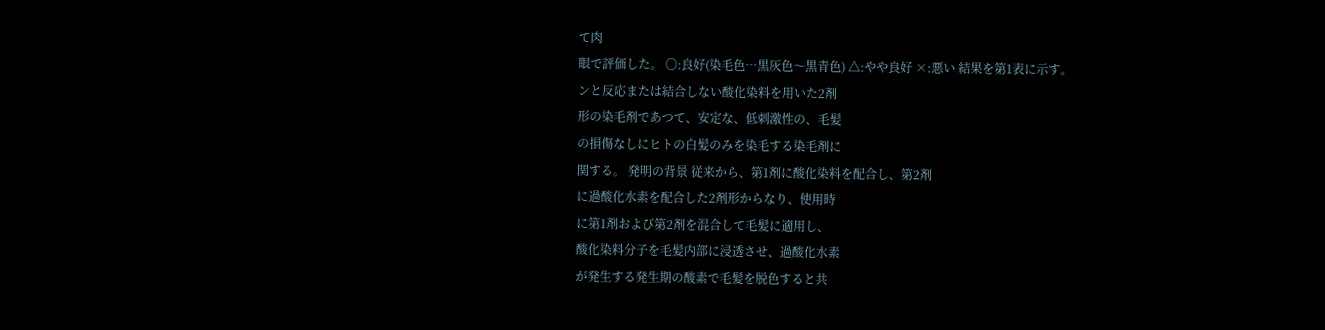て肉
眼で評価した。 〇:良好(染毛色…黒灰色〜黒青色) △:やや良好 ×:悪い 結果を第1表に示す。
ンと反応または結合しない酸化染料を用いた2剤
形の染毛剤であつて、安定な、低刺激性の、毛髪
の損傷なしにヒトの白髪のみを染毛する染毛剤に
関する。 発明の背景 従来から、第1剤に酸化染料を配合し、第2剤
に過酸化水素を配合した2剤形からなり、使用時
に第1剤および第2剤を混合して毛髪に適用し、
酸化染料分子を毛髪内部に浸透させ、過酸化水素
が発生する発生期の酸素で毛髪を脱色すると共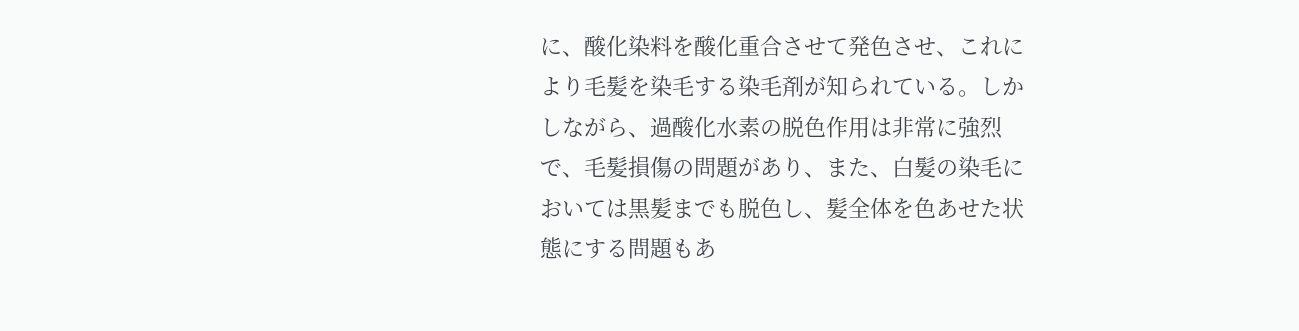に、酸化染料を酸化重合させて発色させ、これに
より毛髪を染毛する染毛剤が知られている。しか
しながら、過酸化水素の脱色作用は非常に強烈
で、毛髪損傷の問題があり、また、白髪の染毛に
おいては黒髪までも脱色し、髪全体を色あせた状
態にする問題もあ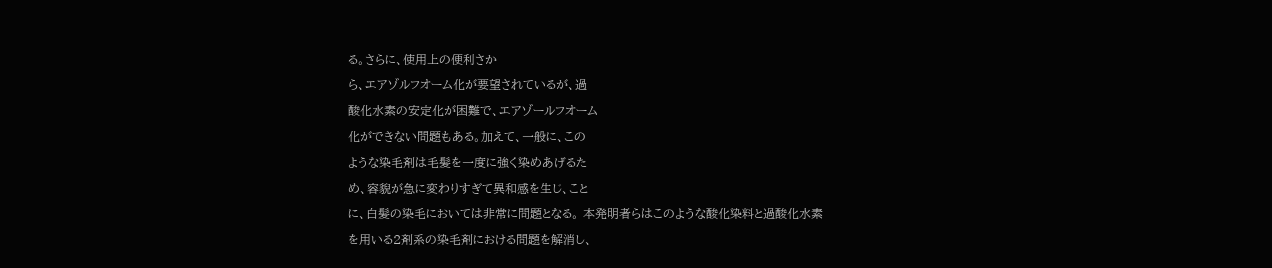る。さらに、使用上の便利さか
ら、エアゾルフオーム化が要望されているが、過
酸化水素の安定化が困難で、エアゾールフオーム
化ができない問題もある。加えて、一般に、この
ような染毛剤は毛髪を一度に強く染めあげるた
め、容貎が急に変わりすぎて異和感を生じ、こと
に、白髪の染毛においては非常に問題となる。 本発明者らはこのような酸化染料と過酸化水素
を用いる2剤系の染毛剤における問題を解消し、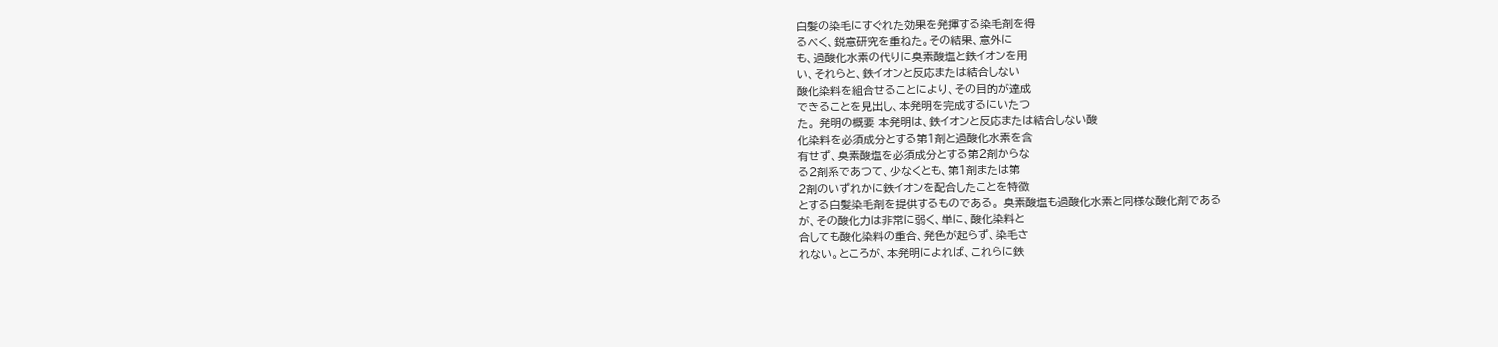白髪の染毛にすぐれた効果を発揮する染毛剤を得
るべく、鋭意研究を重ねた。その結果、意外に
も、過酸化水素の代りに臭素酸塩と鉄イオンを用
い、それらと、鉄イオンと反応または結合しない
酸化染料を組合せることにより、その目的が達成
できることを見出し、本発明を完成するにいたつ
た。 発明の概要 本発明は、鉄イオンと反応または結合しない酸
化染料を必須成分とする第1剤と過酸化水素を含
有せず、臭素酸塩を必須成分とする第2剤からな
る2剤系であつて、少なくとも、第1剤または第
2剤のいずれかに鉄イオンを配合したことを特徴
とする白髪染毛剤を提供するものである。 臭素酸塩も過酸化水素と同様な酸化剤である
が、その酸化力は非常に弱く、単に、酸化染料と
合しても酸化染料の重合、発色が起らず、染毛さ
れない。ところが、本発明によれば、これらに鉄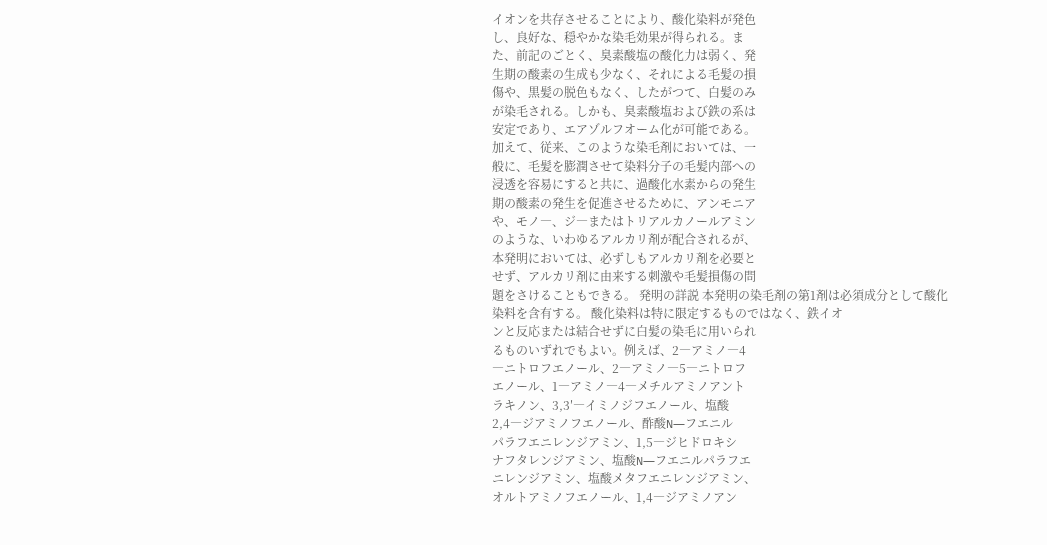イオンを共存させることにより、酸化染料が発色
し、良好な、穏やかな染毛効果が得られる。ま
た、前記のごとく、臭素酸塩の酸化力は弱く、発
生期の酸素の生成も少なく、それによる毛髪の損
傷や、黒髪の脱色もなく、したがつて、白髪のみ
が染毛される。しかも、臭素酸塩および鉄の系は
安定であり、エアゾルフオーム化が可能である。
加えて、従来、このような染毛剤においては、一
般に、毛髪を膨潤させて染料分子の毛髪内部への
浸透を容易にすると共に、過酸化水素からの発生
期の酸素の発生を促進させるために、アンモニア
や、モノ―、ジ―またはトリアルカノールアミン
のような、いわゆるアルカリ剤が配合されるが、
本発明においては、必ずしもアルカリ剤を必要と
せず、アルカリ剤に由来する刺激や毛髪損傷の問
題をさけることもできる。 発明の詳説 本発明の染毛剤の第1剤は必須成分として酸化
染料を含有する。 酸化染料は特に限定するものではなく、鉄イオ
ンと反応または結合せずに白髪の染毛に用いられ
るものいずれでもよい。例えば、2―アミノ―4
―ニトロフエノール、2―アミノ―5―ニトロフ
エノール、1―アミノ―4―メチルアミノアント
ラキノン、3,3′―イミノジフエノール、塩酸
2,4―ジアミノフエノール、酢酸N―フエニル
パラフエニレンジアミン、1,5―ジヒドロキシ
ナフタレンジアミン、塩酸N―フエニルパラフエ
ニレンジアミン、塩酸メタフエニレンジアミン、
オルトアミノフエノール、1,4―ジアミノアン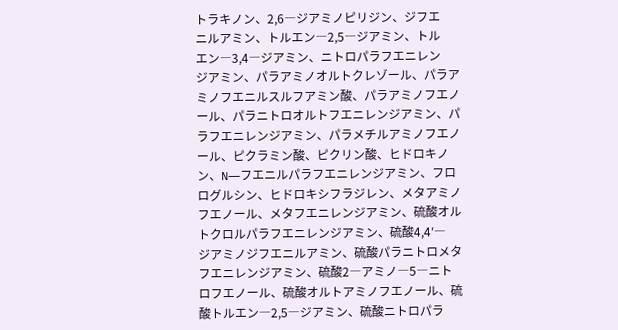トラキノン、2,6―ジアミノピリジン、ジフエ
ニルアミン、トルエン―2,5―ジアミン、トル
エン―3,4―ジアミン、ニトロパラフエニレン
ジアミン、パラアミノオルトクレゾール、パラア
ミノフエニルスルフアミン酸、パラアミノフエノ
ール、パラニトロオルトフエニレンジアミン、パ
ラフエニレンジアミン、パラメチルアミノフエノ
ール、ピクラミン酸、ピクリン酸、ヒドロキノ
ン、N―フエニルパラフエニレンジアミン、フロ
ログルシン、ヒドロキシフラジレン、メタアミノ
フエノール、メタフエニレンジアミン、硫酸オル
トクロルパラフエニレンジアミン、硫酸4,4′―
ジアミノジフエニルアミン、硫酸パラニトロメタ
フエニレンジアミン、硫酸2―アミノ―5―ニト
ロフエノール、硫酸オルトアミノフエノール、硫
酸トルエン―2,5―ジアミン、硫酸ニトロパラ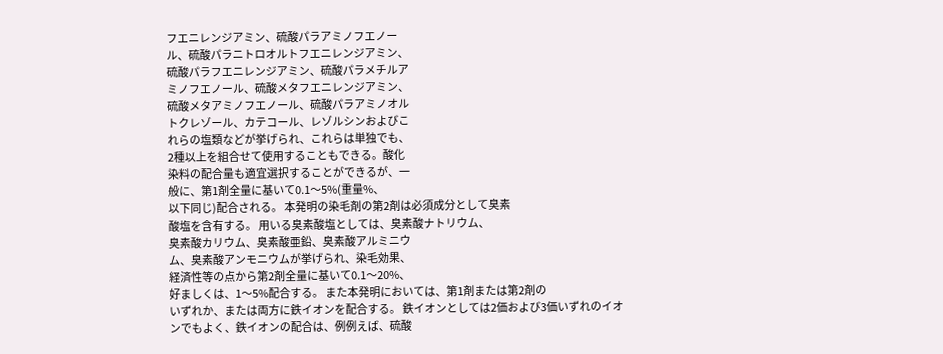フエニレンジアミン、硫酸パラアミノフエノー
ル、硫酸パラニトロオルトフエニレンジアミン、
硫酸パラフエニレンジアミン、硫酸パラメチルア
ミノフエノール、硫酸メタフエニレンジアミン、
硫酸メタアミノフエノール、硫酸パラアミノオル
トクレゾール、カテコール、レゾルシンおよびこ
れらの塩類などが挙げられ、これらは単独でも、
2種以上を組合せて使用することもできる。酸化
染料の配合量も適宜選択することができるが、一
般に、第1剤全量に基いて0.1〜5%(重量%、
以下同じ)配合される。 本発明の染毛剤の第2剤は必須成分として臭素
酸塩を含有する。 用いる臭素酸塩としては、臭素酸ナトリウム、
臭素酸カリウム、臭素酸亜鉛、臭素酸アルミニウ
ム、臭素酸アンモニウムが挙げられ、染毛効果、
経済性等の点から第2剤全量に基いて0.1〜20%、
好ましくは、1〜5%配合する。 また本発明においては、第1剤または第2剤の
いずれか、または両方に鉄イオンを配合する。 鉄イオンとしては2価および3価いずれのイオ
ンでもよく、鉄イオンの配合は、例例えば、硫酸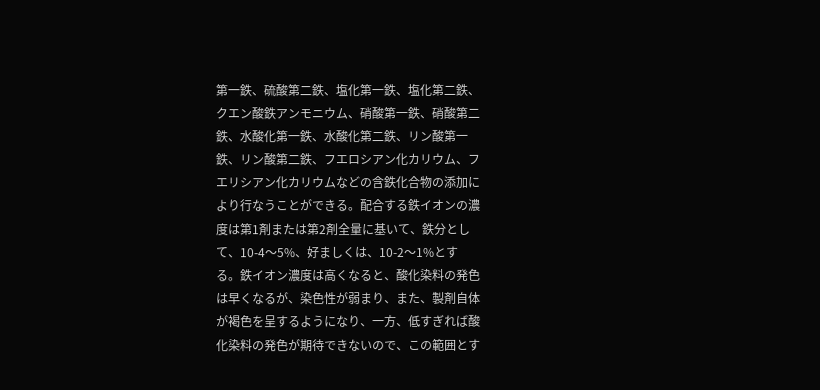第一鉄、硫酸第二鉄、塩化第一鉄、塩化第二鉄、
クエン酸鉄アンモニウム、硝酸第一鉄、硝酸第二
鉄、水酸化第一鉄、水酸化第二鉄、リン酸第一
鉄、リン酸第二鉄、フエロシアン化カリウム、フ
エリシアン化カリウムなどの含鉄化合物の添加に
より行なうことができる。配合する鉄イオンの濃
度は第1剤または第2剤全量に基いて、鉄分とし
て、10-4〜5%、好ましくは、10-2〜1%とす
る。鉄イオン濃度は高くなると、酸化染料の発色
は早くなるが、染色性が弱まり、また、製剤自体
が褐色を呈するようになり、一方、低すぎれば酸
化染料の発色が期待できないので、この範囲とす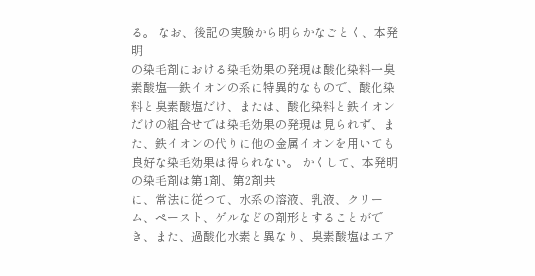る。 なお、後記の実験から明らかなごとく、本発明
の染毛剤における染毛効果の発現は酸化染料一臭
素酸塩―鉄イオンの系に特異的なもので、酸化染
料と臭素酸塩だけ、または、酸化染料と鉄イオン
だけの組合せでは染毛効果の発現は見られず、ま
た、鉄イオンの代りに他の金属イオンを用いても
良好な染毛効果は得られない。 かくして、本発明の染毛剤は第1剤、第2剤共
に、常法に従つて、水系の溶液、乳液、クリー
ム、ペースト、ゲルなどの剤形とすることがで
き、また、過酸化水素と異なり、臭素酸塩はエア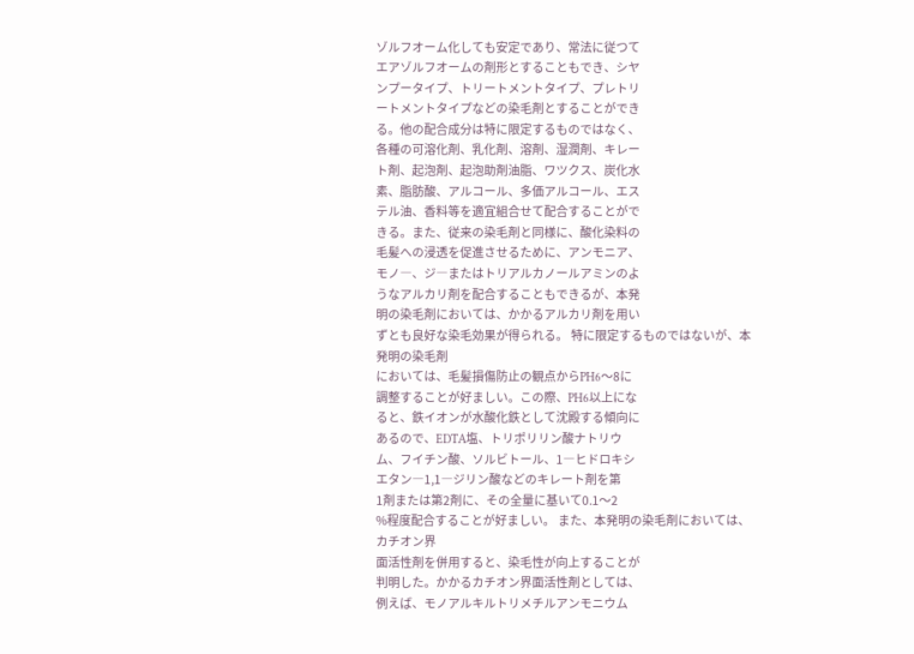ゾルフオーム化しても安定であり、常法に従つて
エアゾルフオームの剤形とすることもでき、シヤ
ンプータイプ、トリートメントタイプ、プレトリ
ートメントタイプなどの染毛剤とすることができ
る。他の配合成分は特に限定するものではなく、
各種の可溶化剤、乳化剤、溶剤、湿潤剤、キレー
ト剤、起泡剤、起泡助剤油脂、ワツクス、炭化水
素、脂肪酸、アルコール、多価アルコール、エス
テル油、香料等を適宜組合せて配合することがで
きる。また、従来の染毛剤と同様に、酸化染料の
毛髪への浸透を促進させるために、アンモニア、
モノ―、ジ―またはトリアルカノールアミンのよ
うなアルカリ剤を配合することもできるが、本発
明の染毛剤においては、かかるアルカリ剤を用い
ずとも良好な染毛効果が得られる。 特に限定するものではないが、本発明の染毛剤
においては、毛髪損傷防止の観点からPH6〜8に
調整することが好ましい。この際、PH6以上にな
ると、鉄イオンが水酸化鉄として沈殿する傾向に
あるので、EDTA塩、トリポリリン酸ナトリウ
ム、フイチン酸、ソルビトール、1―ヒドロキシ
エタン―1,1―ジリン酸などのキレート剤を第
1剤または第2剤に、その全量に基いて0.1〜2
%程度配合することが好ましい。 また、本発明の染毛剤においては、カチオン界
面活性剤を併用すると、染毛性が向上することが
判明した。かかるカチオン界面活性剤としては、
例えば、モノアルキルトリメチルアンモニウム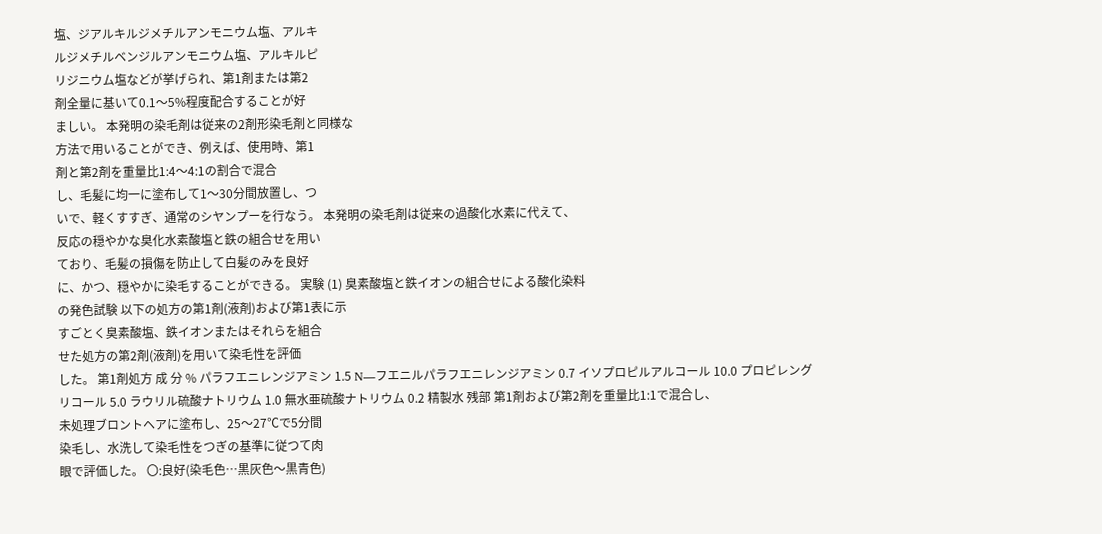塩、ジアルキルジメチルアンモニウム塩、アルキ
ルジメチルベンジルアンモニウム塩、アルキルピ
リジニウム塩などが挙げられ、第1剤または第2
剤全量に基いて0.1〜5%程度配合することが好
ましい。 本発明の染毛剤は従来の2剤形染毛剤と同様な
方法で用いることができ、例えば、使用時、第1
剤と第2剤を重量比1:4〜4:1の割合で混合
し、毛髪に均一に塗布して1〜30分間放置し、つ
いで、軽くすすぎ、通常のシヤンプーを行なう。 本発明の染毛剤は従来の過酸化水素に代えて、
反応の穏やかな臭化水素酸塩と鉄の組合せを用い
ており、毛髪の損傷を防止して白髪のみを良好
に、かつ、穏やかに染毛することができる。 実験 (1) 臭素酸塩と鉄イオンの組合せによる酸化染料
の発色試験 以下の処方の第1剤(液剤)および第1表に示
すごとく臭素酸塩、鉄イオンまたはそれらを組合
せた処方の第2剤(液剤)を用いて染毛性を評価
した。 第1剤処方 成 分 % パラフエニレンジアミン 1.5 N―フエニルパラフエニレンジアミン 0.7 イソプロピルアルコール 10.0 プロピレングリコール 5.0 ラウリル硫酸ナトリウム 1.0 無水亜硫酸ナトリウム 0.2 精製水 残部 第1剤および第2剤を重量比1:1で混合し、
未処理ブロントヘアに塗布し、25〜27℃で5分間
染毛し、水洗して染毛性をつぎの基準に従つて肉
眼で評価した。 〇:良好(染毛色…黒灰色〜黒青色)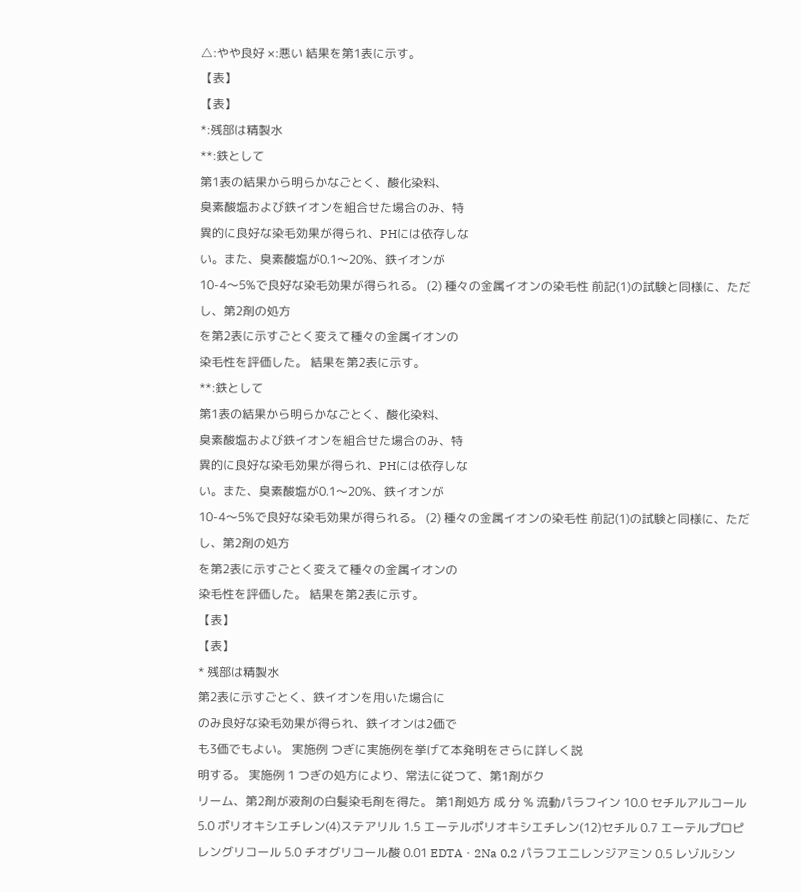△:やや良好 ×:悪い 結果を第1表に示す。
【表】
【表】
*:残部は精製水
**:鉄として
第1表の結果から明らかなごとく、酸化染料、
臭素酸塩および鉄イオンを組合せた場合のみ、特
異的に良好な染毛効果が得られ、PHには依存しな
い。また、臭素酸塩が0.1〜20%、鉄イオンが
10-4〜5%で良好な染毛効果が得られる。 (2) 種々の金属イオンの染毛性 前記(1)の試験と同様に、ただし、第2剤の処方
を第2表に示すごとく変えて種々の金属イオンの
染毛性を評価した。 結果を第2表に示す。
**:鉄として
第1表の結果から明らかなごとく、酸化染料、
臭素酸塩および鉄イオンを組合せた場合のみ、特
異的に良好な染毛効果が得られ、PHには依存しな
い。また、臭素酸塩が0.1〜20%、鉄イオンが
10-4〜5%で良好な染毛効果が得られる。 (2) 種々の金属イオンの染毛性 前記(1)の試験と同様に、ただし、第2剤の処方
を第2表に示すごとく変えて種々の金属イオンの
染毛性を評価した。 結果を第2表に示す。
【表】
【表】
* 残部は精製水
第2表に示すごとく、鉄イオンを用いた場合に
のみ良好な染毛効果が得られ、鉄イオンは2価で
も3価でもよい。 実施例 つぎに実施例を挙げて本発明をさらに詳しく説
明する。 実施例 1 つぎの処方により、常法に従つて、第1剤がク
リーム、第2剤が液剤の白髪染毛剤を得た。 第1剤処方 成 分 % 流動パラフイン 10.0 セチルアルコール 5.0 ポリオキシエチレン(4)ステアリル 1.5 エーテルポリオキシエチレン(12)セチル 0.7 エーテルプロピレングリコール 5.0 チオグリコール酸 0.01 EDTA・2Na 0.2 パラフエニレンジアミン 0.5 レゾルシン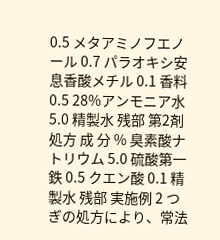0.5 メタアミノフエノール 0.7 パラオキシ安息香酸メチル 0.1 香料 0.5 28%アンモニア水 5.0 精製水 残部 第2剤処方 成 分 % 臭素酸ナトリウム 5.0 硫酸第一鉄 0.5 クエン酸 0.1 精製水 残部 実施例 2 つぎの処方により、常法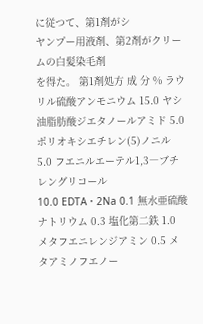に従つて、第1剤がシ
ヤンプー用液剤、第2剤がクリームの白髪染毛剤
を得た。 第1剤処方 成 分 % ラウリル硫酸アンモニウム 15.0 ヤシ油脂肪酸ジエタノールアミド 5.0 ポリオキシエチレン(5)ノニル 5.0 フエニルエーテル1,3―ブチレングリコール
10.0 EDTA・2Na 0.1 無水亜硫酸ナトリウム 0.3 塩化第二鉄 1.0 メタフエニレンジアミン 0.5 メタアミノフエノー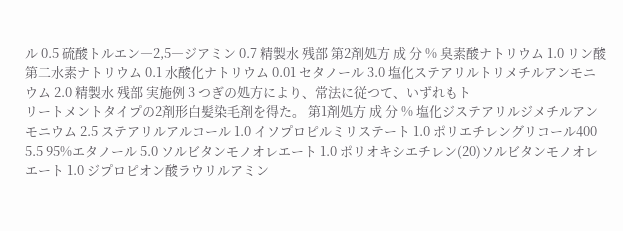ル 0.5 硫酸トルエン―2,5―ジアミン 0.7 精製水 残部 第2剤処方 成 分 % 臭素酸ナトリウム 1.0 リン酸第二水素ナトリウム 0.1 水酸化ナトリウム 0.01 セタノール 3.0 塩化ステアリルトリメチルアンモニウム 2.0 精製水 残部 実施例 3 つぎの処方により、常法に従つて、いずれもト
リートメントタイプの2剤形白髪染毛剤を得た。 第1剤処方 成 分 % 塩化ジステアリルジメチルアンモニウム 2.5 ステアリルアルコール 1.0 イソプロピルミリステート 1.0 ポリエチレングリコール400 5.5 95%エタノール 5.0 ソルビタンモノオレエート 1.0 ポリオキシエチレン(20)ソルビタンモノオレ
エート 1.0 ジプロピオン酸ラウリルアミン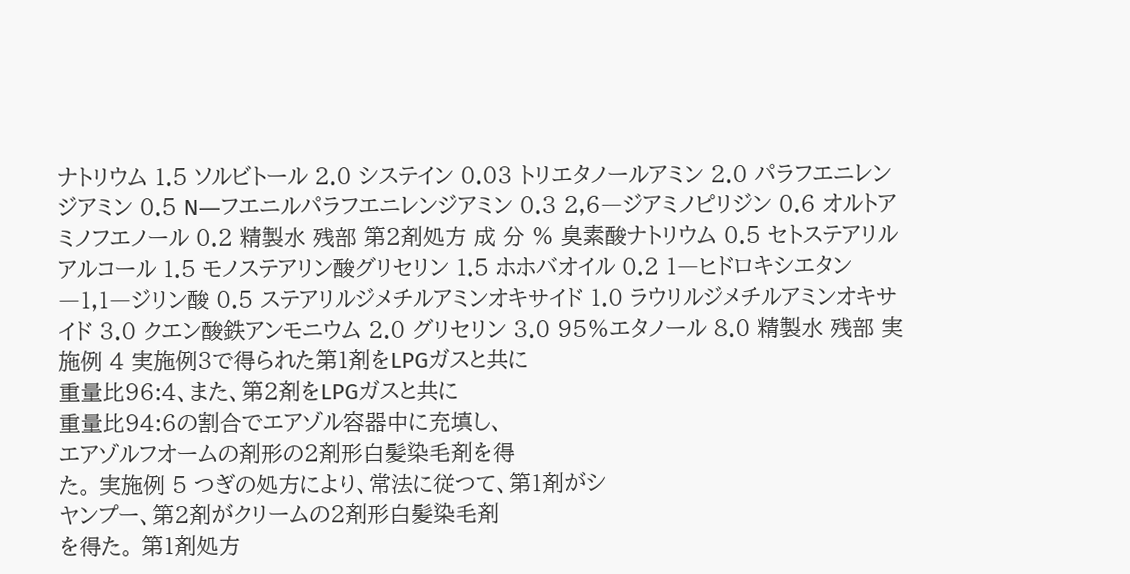ナトリウム 1.5 ソルビトール 2.0 システイン 0.03 トリエタノールアミン 2.0 パラフエニレンジアミン 0.5 N―フエニルパラフエニレンジアミン 0.3 2,6―ジアミノピリジン 0.6 オルトアミノフエノール 0.2 精製水 残部 第2剤処方 成 分 % 臭素酸ナトリウム 0.5 セトステアリルアルコール 1.5 モノステアリン酸グリセリン 1.5 ホホバオイル 0.2 1―ヒドロキシエタン―1,1―ジリン酸 0.5 ステアリルジメチルアミンオキサイド 1.0 ラウリルジメチルアミンオキサイド 3.0 クエン酸鉄アンモニウム 2.0 グリセリン 3.0 95%エタノール 8.0 精製水 残部 実施例 4 実施例3で得られた第1剤をLPGガスと共に
重量比96:4、また、第2剤をLPGガスと共に
重量比94:6の割合でエアゾル容器中に充填し、
エアゾルフオームの剤形の2剤形白髪染毛剤を得
た。 実施例 5 つぎの処方により、常法に従つて、第1剤がシ
ヤンプー、第2剤がクリームの2剤形白髪染毛剤
を得た。 第1剤処方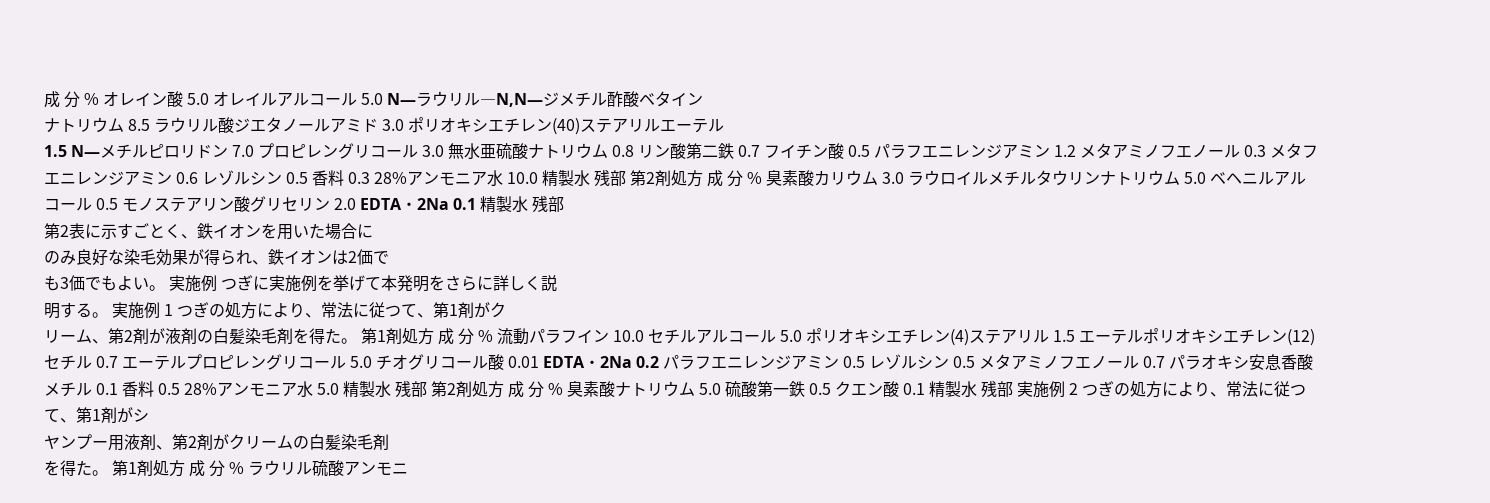成 分 % オレイン酸 5.0 オレイルアルコール 5.0 N―ラウリル―N,N―ジメチル酢酸ベタイン
ナトリウム 8.5 ラウリル酸ジエタノールアミド 3.0 ポリオキシエチレン(40)ステアリルエーテル
1.5 N―メチルピロリドン 7.0 プロピレングリコール 3.0 無水亜硫酸ナトリウム 0.8 リン酸第二鉄 0.7 フイチン酸 0.5 パラフエニレンジアミン 1.2 メタアミノフエノール 0.3 メタフエニレンジアミン 0.6 レゾルシン 0.5 香料 0.3 28%アンモニア水 10.0 精製水 残部 第2剤処方 成 分 % 臭素酸カリウム 3.0 ラウロイルメチルタウリンナトリウム 5.0 ベヘニルアルコール 0.5 モノステアリン酸グリセリン 2.0 EDTA・2Na 0.1 精製水 残部
第2表に示すごとく、鉄イオンを用いた場合に
のみ良好な染毛効果が得られ、鉄イオンは2価で
も3価でもよい。 実施例 つぎに実施例を挙げて本発明をさらに詳しく説
明する。 実施例 1 つぎの処方により、常法に従つて、第1剤がク
リーム、第2剤が液剤の白髪染毛剤を得た。 第1剤処方 成 分 % 流動パラフイン 10.0 セチルアルコール 5.0 ポリオキシエチレン(4)ステアリル 1.5 エーテルポリオキシエチレン(12)セチル 0.7 エーテルプロピレングリコール 5.0 チオグリコール酸 0.01 EDTA・2Na 0.2 パラフエニレンジアミン 0.5 レゾルシン 0.5 メタアミノフエノール 0.7 パラオキシ安息香酸メチル 0.1 香料 0.5 28%アンモニア水 5.0 精製水 残部 第2剤処方 成 分 % 臭素酸ナトリウム 5.0 硫酸第一鉄 0.5 クエン酸 0.1 精製水 残部 実施例 2 つぎの処方により、常法に従つて、第1剤がシ
ヤンプー用液剤、第2剤がクリームの白髪染毛剤
を得た。 第1剤処方 成 分 % ラウリル硫酸アンモニ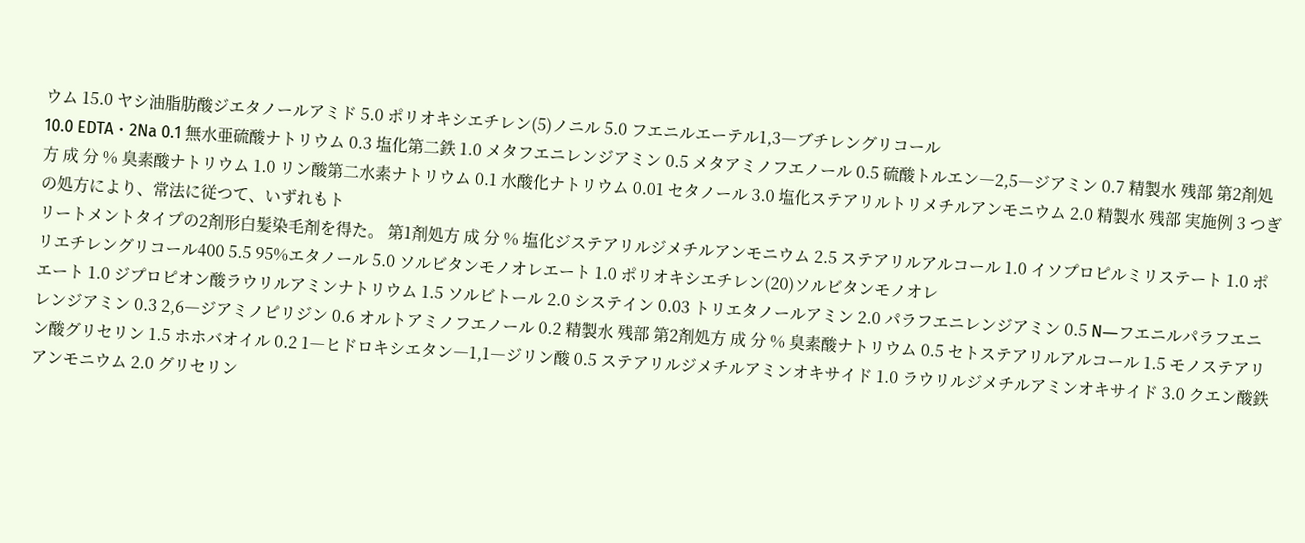ウム 15.0 ヤシ油脂肪酸ジエタノールアミド 5.0 ポリオキシエチレン(5)ノニル 5.0 フエニルエーテル1,3―ブチレングリコール
10.0 EDTA・2Na 0.1 無水亜硫酸ナトリウム 0.3 塩化第二鉄 1.0 メタフエニレンジアミン 0.5 メタアミノフエノール 0.5 硫酸トルエン―2,5―ジアミン 0.7 精製水 残部 第2剤処方 成 分 % 臭素酸ナトリウム 1.0 リン酸第二水素ナトリウム 0.1 水酸化ナトリウム 0.01 セタノール 3.0 塩化ステアリルトリメチルアンモニウム 2.0 精製水 残部 実施例 3 つぎの処方により、常法に従つて、いずれもト
リートメントタイプの2剤形白髪染毛剤を得た。 第1剤処方 成 分 % 塩化ジステアリルジメチルアンモニウム 2.5 ステアリルアルコール 1.0 イソプロピルミリステート 1.0 ポリエチレングリコール400 5.5 95%エタノール 5.0 ソルビタンモノオレエート 1.0 ポリオキシエチレン(20)ソルビタンモノオレ
エート 1.0 ジプロピオン酸ラウリルアミンナトリウム 1.5 ソルビトール 2.0 システイン 0.03 トリエタノールアミン 2.0 パラフエニレンジアミン 0.5 N―フエニルパラフエニレンジアミン 0.3 2,6―ジアミノピリジン 0.6 オルトアミノフエノール 0.2 精製水 残部 第2剤処方 成 分 % 臭素酸ナトリウム 0.5 セトステアリルアルコール 1.5 モノステアリン酸グリセリン 1.5 ホホバオイル 0.2 1―ヒドロキシエタン―1,1―ジリン酸 0.5 ステアリルジメチルアミンオキサイド 1.0 ラウリルジメチルアミンオキサイド 3.0 クエン酸鉄アンモニウム 2.0 グリセリン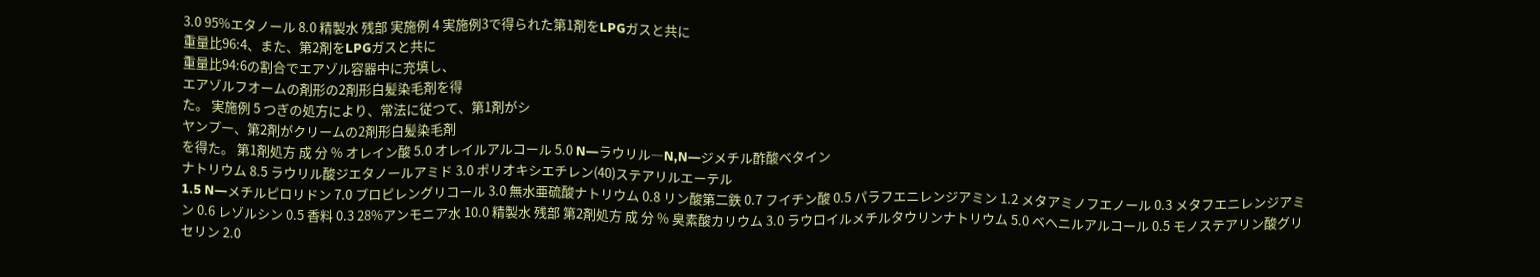3.0 95%エタノール 8.0 精製水 残部 実施例 4 実施例3で得られた第1剤をLPGガスと共に
重量比96:4、また、第2剤をLPGガスと共に
重量比94:6の割合でエアゾル容器中に充填し、
エアゾルフオームの剤形の2剤形白髪染毛剤を得
た。 実施例 5 つぎの処方により、常法に従つて、第1剤がシ
ヤンプー、第2剤がクリームの2剤形白髪染毛剤
を得た。 第1剤処方 成 分 % オレイン酸 5.0 オレイルアルコール 5.0 N―ラウリル―N,N―ジメチル酢酸ベタイン
ナトリウム 8.5 ラウリル酸ジエタノールアミド 3.0 ポリオキシエチレン(40)ステアリルエーテル
1.5 N―メチルピロリドン 7.0 プロピレングリコール 3.0 無水亜硫酸ナトリウム 0.8 リン酸第二鉄 0.7 フイチン酸 0.5 パラフエニレンジアミン 1.2 メタアミノフエノール 0.3 メタフエニレンジアミン 0.6 レゾルシン 0.5 香料 0.3 28%アンモニア水 10.0 精製水 残部 第2剤処方 成 分 % 臭素酸カリウム 3.0 ラウロイルメチルタウリンナトリウム 5.0 ベヘニルアルコール 0.5 モノステアリン酸グリセリン 2.0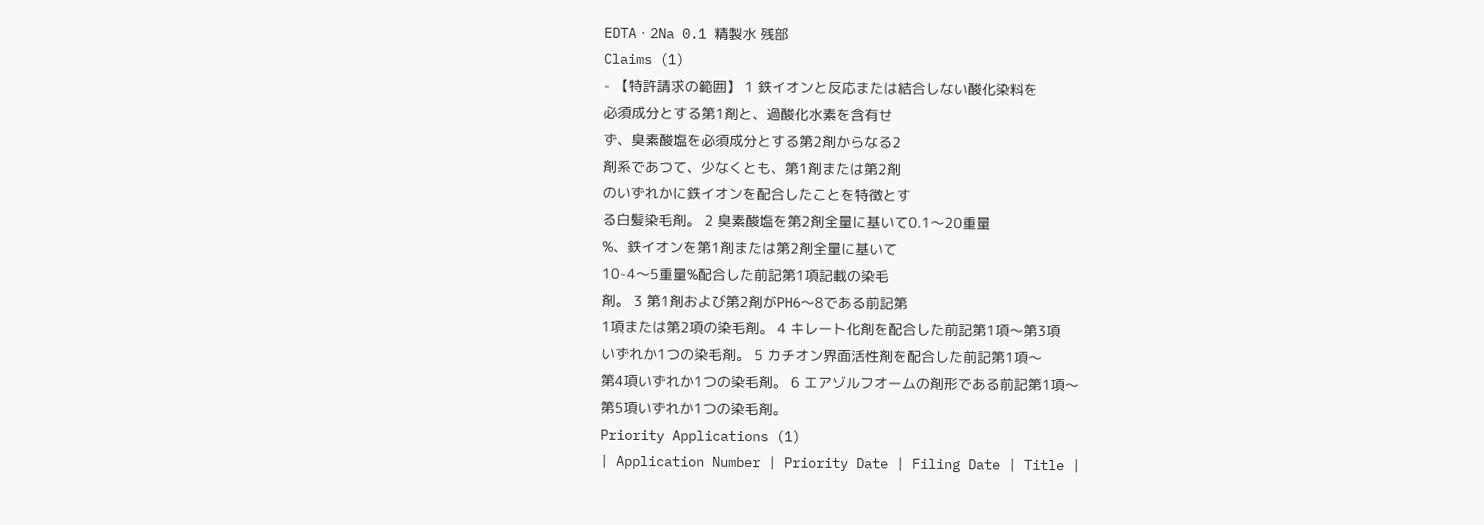EDTA・2Na 0.1 精製水 残部
Claims (1)
- 【特許請求の範囲】 1 鉄イオンと反応または結合しない酸化染料を
必須成分とする第1剤と、過酸化水素を含有せ
ず、臭素酸塩を必須成分とする第2剤からなる2
剤系であつて、少なくとも、第1剤または第2剤
のいずれかに鉄イオンを配合したことを特徴とす
る白髪染毛剤。 2 臭素酸塩を第2剤全量に基いて0.1〜20重量
%、鉄イオンを第1剤または第2剤全量に基いて
10-4〜5重量%配合した前記第1項記載の染毛
剤。 3 第1剤および第2剤がPH6〜8である前記第
1項または第2項の染毛剤。 4 キレート化剤を配合した前記第1項〜第3項
いずれか1つの染毛剤。 5 カチオン界面活性剤を配合した前記第1項〜
第4項いずれか1つの染毛剤。 6 エアゾルフオームの剤形である前記第1項〜
第5項いずれか1つの染毛剤。
Priority Applications (1)
| Application Number | Priority Date | Filing Date | Title |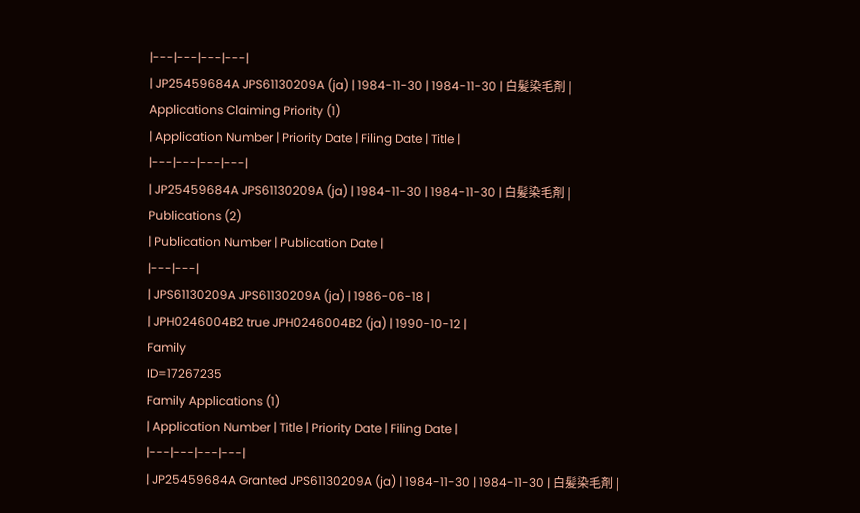|---|---|---|---|
| JP25459684A JPS61130209A (ja) | 1984-11-30 | 1984-11-30 | 白髪染毛剤 |
Applications Claiming Priority (1)
| Application Number | Priority Date | Filing Date | Title |
|---|---|---|---|
| JP25459684A JPS61130209A (ja) | 1984-11-30 | 1984-11-30 | 白髪染毛剤 |
Publications (2)
| Publication Number | Publication Date |
|---|---|
| JPS61130209A JPS61130209A (ja) | 1986-06-18 |
| JPH0246004B2 true JPH0246004B2 (ja) | 1990-10-12 |
Family
ID=17267235
Family Applications (1)
| Application Number | Title | Priority Date | Filing Date |
|---|---|---|---|
| JP25459684A Granted JPS61130209A (ja) | 1984-11-30 | 1984-11-30 | 白髪染毛剤 |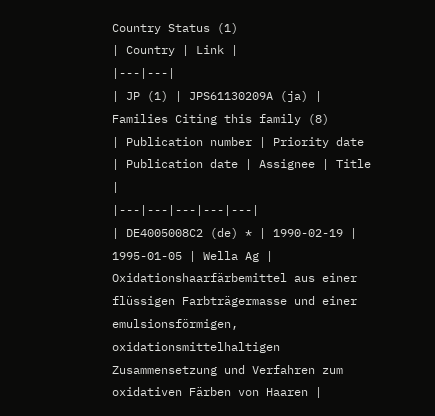Country Status (1)
| Country | Link |
|---|---|
| JP (1) | JPS61130209A (ja) |
Families Citing this family (8)
| Publication number | Priority date | Publication date | Assignee | Title |
|---|---|---|---|---|
| DE4005008C2 (de) * | 1990-02-19 | 1995-01-05 | Wella Ag | Oxidationshaarfärbemittel aus einer flüssigen Farbträgermasse und einer emulsionsförmigen, oxidationsmittelhaltigen Zusammensetzung und Verfahren zum oxidativen Färben von Haaren |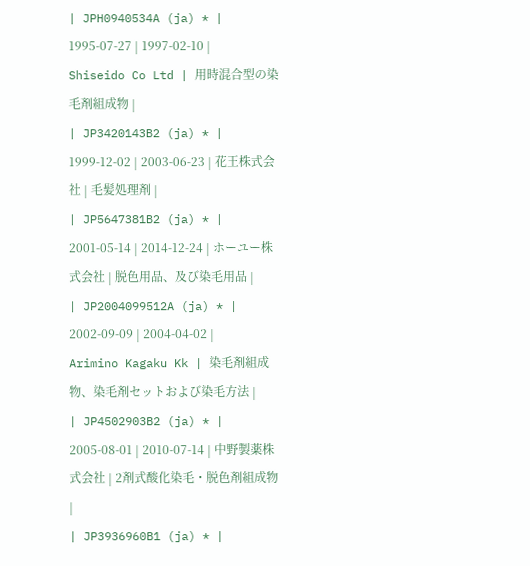| JPH0940534A (ja) * | 1995-07-27 | 1997-02-10 | Shiseido Co Ltd | 用時混合型の染毛剤組成物 |
| JP3420143B2 (ja) * | 1999-12-02 | 2003-06-23 | 花王株式会社 | 毛髪処理剤 |
| JP5647381B2 (ja) * | 2001-05-14 | 2014-12-24 | ホーユー株式会社 | 脱色用品、及び染毛用品 |
| JP2004099512A (ja) * | 2002-09-09 | 2004-04-02 | Arimino Kagaku Kk | 染毛剤組成物、染毛剤セットおよび染毛方法 |
| JP4502903B2 (ja) * | 2005-08-01 | 2010-07-14 | 中野製薬株式会社 | 2剤式酸化染毛・脱色剤組成物 |
| JP3936960B1 (ja) * |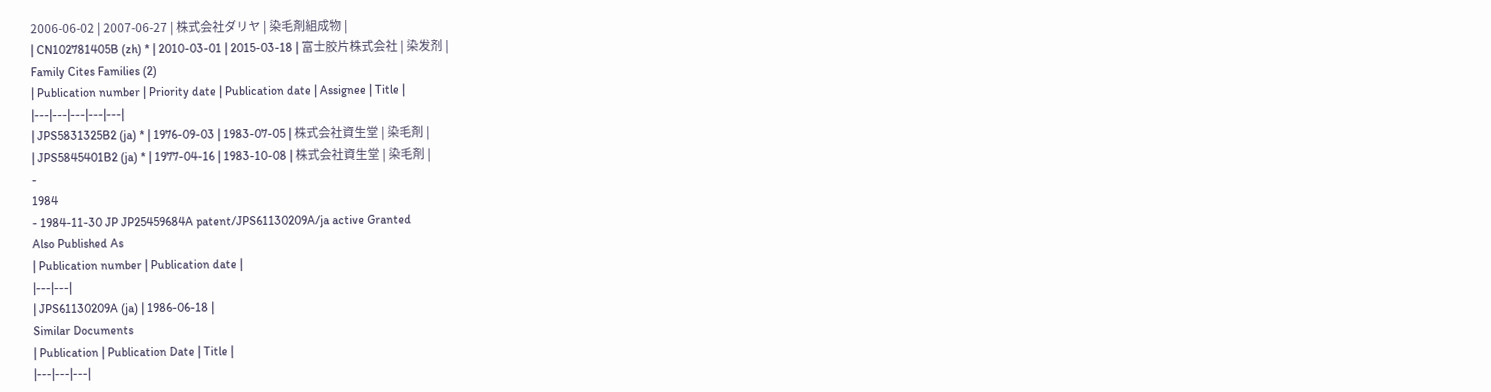2006-06-02 | 2007-06-27 | 株式会社ダリヤ | 染毛剤組成物 |
| CN102781405B (zh) * | 2010-03-01 | 2015-03-18 | 富士胶片株式会社 | 染发剂 |
Family Cites Families (2)
| Publication number | Priority date | Publication date | Assignee | Title |
|---|---|---|---|---|
| JPS5831325B2 (ja) * | 1976-09-03 | 1983-07-05 | 株式会社資生堂 | 染毛剤 |
| JPS5845401B2 (ja) * | 1977-04-16 | 1983-10-08 | 株式会社資生堂 | 染毛剤 |
-
1984
- 1984-11-30 JP JP25459684A patent/JPS61130209A/ja active Granted
Also Published As
| Publication number | Publication date |
|---|---|
| JPS61130209A (ja) | 1986-06-18 |
Similar Documents
| Publication | Publication Date | Title |
|---|---|---|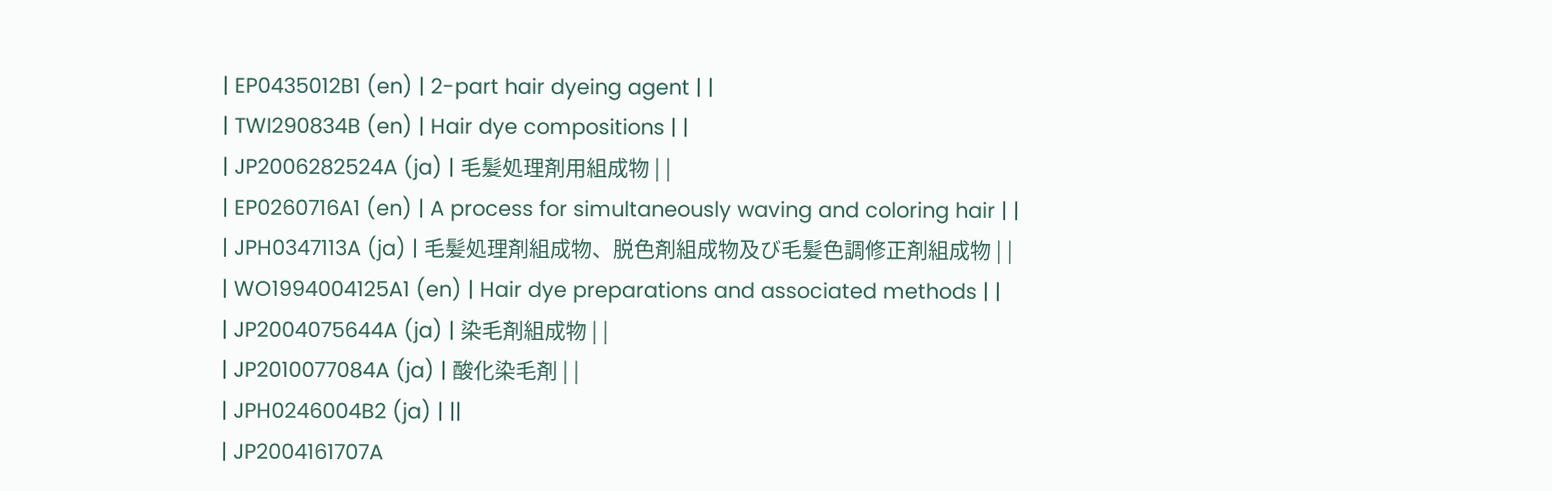| EP0435012B1 (en) | 2-part hair dyeing agent | |
| TWI290834B (en) | Hair dye compositions | |
| JP2006282524A (ja) | 毛髪処理剤用組成物 | |
| EP0260716A1 (en) | A process for simultaneously waving and coloring hair | |
| JPH0347113A (ja) | 毛髪処理剤組成物、脱色剤組成物及び毛髪色調修正剤組成物 | |
| WO1994004125A1 (en) | Hair dye preparations and associated methods | |
| JP2004075644A (ja) | 染毛剤組成物 | |
| JP2010077084A (ja) | 酸化染毛剤 | |
| JPH0246004B2 (ja) | ||
| JP2004161707A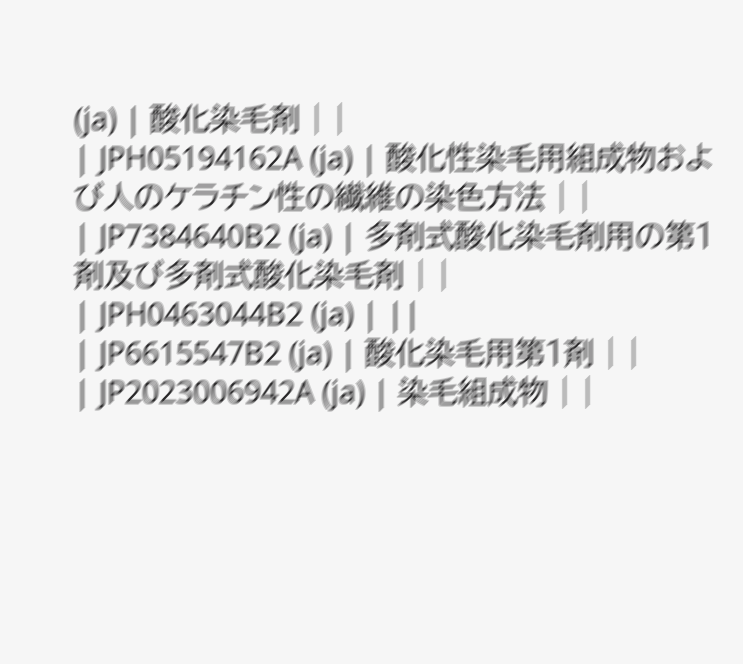(ja) | 酸化染毛剤 | |
| JPH05194162A (ja) | 酸化性染毛用組成物および人のケラチン性の繊維の染色方法 | |
| JP7384640B2 (ja) | 多剤式酸化染毛剤用の第1剤及び多剤式酸化染毛剤 | |
| JPH0463044B2 (ja) | ||
| JP6615547B2 (ja) | 酸化染毛用第1剤 | |
| JP2023006942A (ja) | 染毛組成物 | |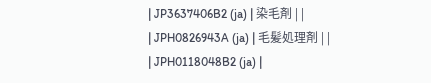| JP3637406B2 (ja) | 染毛剤 | |
| JPH0826943A (ja) | 毛髪処理剤 | |
| JPH0118048B2 (ja) |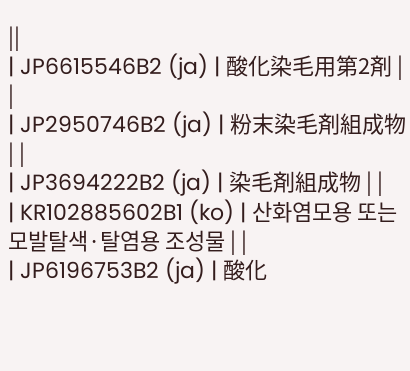||
| JP6615546B2 (ja) | 酸化染毛用第2剤 | |
| JP2950746B2 (ja) | 粉末染毛剤組成物 | |
| JP3694222B2 (ja) | 染毛剤組成物 | |
| KR102885602B1 (ko) | 산화염모용 또는 모발탈색·탈염용 조성물 | |
| JP6196753B2 (ja) | 酸化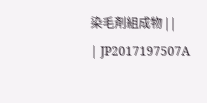染毛剤組成物 | |
| JP2017197507A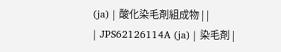(ja) | 酸化染毛剤組成物 | |
| JPS62126114A (ja) | 染毛剤 |